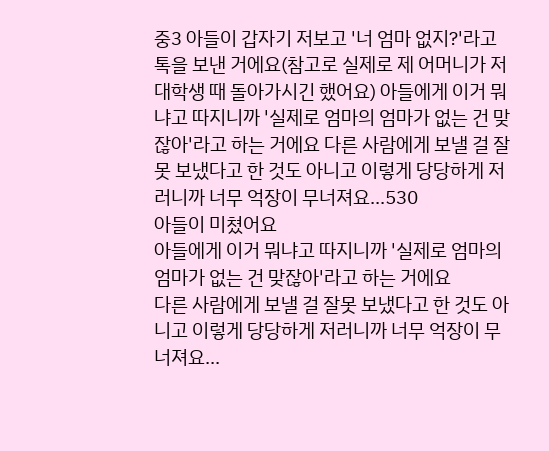중3 아들이 갑자기 저보고 '너 엄마 없지?'라고 톡을 보낸 거에요(참고로 실제로 제 어머니가 저 대학생 때 돌아가시긴 했어요) 아들에게 이거 뭐냐고 따지니까 '실제로 엄마의 엄마가 없는 건 맞잖아'라고 하는 거에요 다른 사람에게 보낼 걸 잘못 보냈다고 한 것도 아니고 이렇게 당당하게 저러니까 너무 억장이 무너져요...530
아들이 미쳤어요
아들에게 이거 뭐냐고 따지니까 '실제로 엄마의 엄마가 없는 건 맞잖아'라고 하는 거에요
다른 사람에게 보낼 걸 잘못 보냈다고 한 것도 아니고 이렇게 당당하게 저러니까 너무 억장이 무너져요...